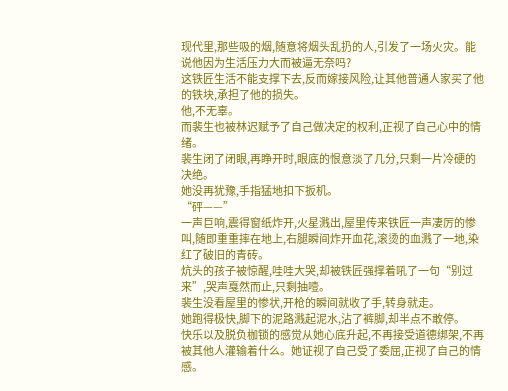现代里,那些吸的烟,随意将烟头乱扔的人,引发了一场火灾。能说他因为生活压力大而被逼无奈吗?
这铁匠生活不能支撑下去,反而嫁接风险,让其他普通人家买了他的铁块,承担了他的损失。
他,不无辜。
而裴生也被林迟赋予了自己做决定的权利,正视了自己心中的情绪。
裴生闭了闭眼,再睁开时,眼底的恨意淡了几分,只剩一片冷硬的决绝。
她没再犹豫,手指猛地扣下扳机。
“砰——”
一声巨响,震得窗纸炸开,火星溅出,屋里传来铁匠一声凄厉的惨叫,随即重重摔在地上,右腿瞬间炸开血花,滚烫的血溅了一地,染红了破旧的青砖。
炕头的孩子被惊醒,哇哇大哭,却被铁匠强撑着吼了一句“别过来”,哭声戛然而止,只剩抽噎。
裴生没看屋里的惨状,开枪的瞬间就收了手,转身就走。
她跑得极快,脚下的泥路溅起泥水,沾了裤脚,却半点不敢停。
快乐以及脱负枷锁的感觉从她心底升起,不再接受道德绑架,不再被其他人灌输着什么。她证视了自己受了委屈,正视了自己的情感。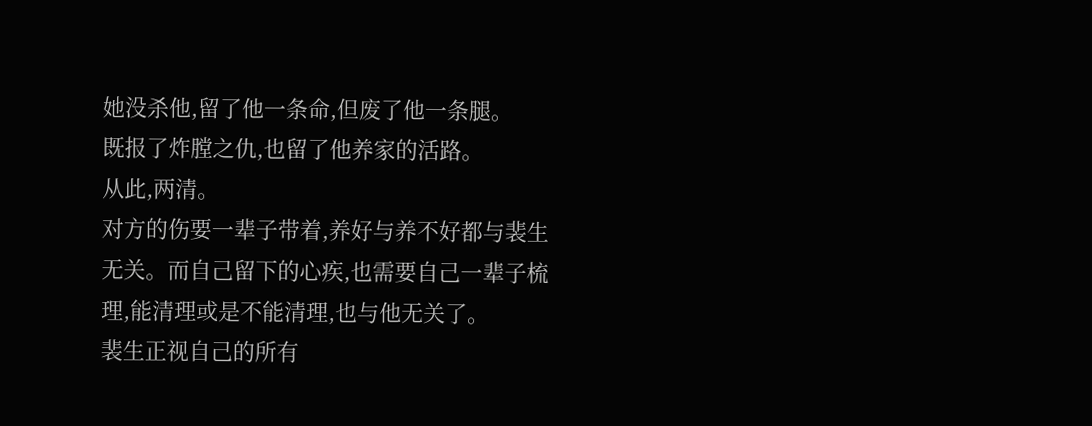她没杀他,留了他一条命,但废了他一条腿。
既报了炸膛之仇,也留了他养家的活路。
从此,两清。
对方的伤要一辈子带着,养好与养不好都与裴生无关。而自己留下的心疾,也需要自己一辈子梳理,能清理或是不能清理,也与他无关了。
裴生正视自己的所有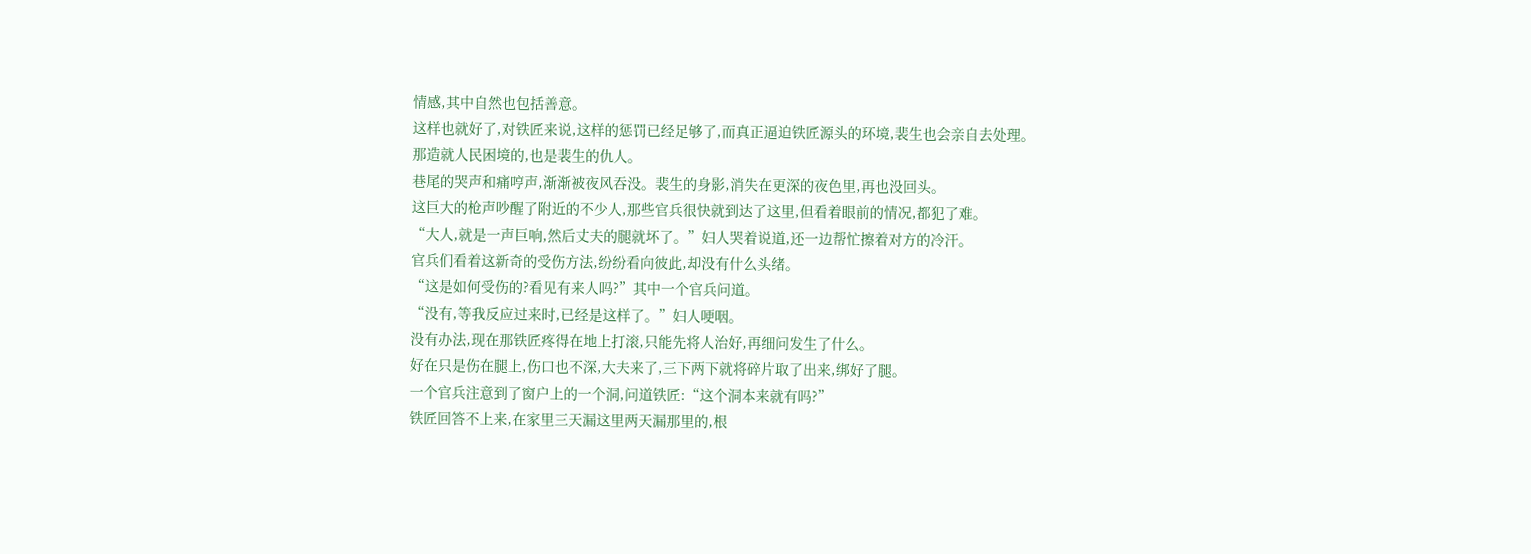情感,其中自然也包括善意。
这样也就好了,对铁匠来说,这样的惩罚已经足够了,而真正逼迫铁匠源头的环境,裴生也会亲自去处理。
那造就人民困境的,也是裴生的仇人。
巷尾的哭声和痛哼声,渐渐被夜风吞没。裴生的身影,消失在更深的夜色里,再也没回头。
这巨大的枪声吵醒了附近的不少人,那些官兵很快就到达了这里,但看着眼前的情况,都犯了难。
“大人,就是一声巨响,然后丈夫的腿就坏了。”妇人哭着说道,还一边帮忙擦着对方的冷汗。
官兵们看着这新奇的受伤方法,纷纷看向彼此,却没有什么头绪。
“这是如何受伤的?看见有来人吗?”其中一个官兵问道。
“没有,等我反应过来时,已经是这样了。”妇人哽咽。
没有办法,现在那铁匠疼得在地上打滚,只能先将人治好,再细问发生了什么。
好在只是伤在腿上,伤口也不深,大夫来了,三下两下就将碎片取了出来,绑好了腿。
一个官兵注意到了窗户上的一个洞,问道铁匠:“这个洞本来就有吗?”
铁匠回答不上来,在家里三天漏这里两天漏那里的,根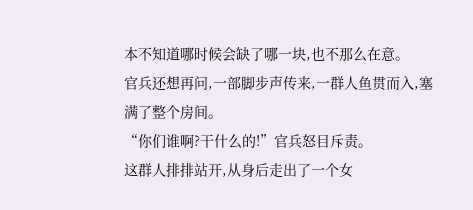本不知道哪时候会缺了哪一块,也不那么在意。
官兵还想再问,一部脚步声传来,一群人鱼贯而入,塞满了整个房间。
“你们谁啊?干什么的!”官兵怒目斥责。
这群人排排站开,从身后走出了一个女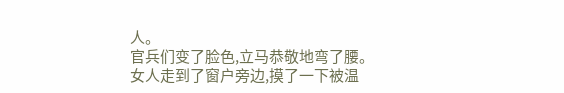人。
官兵们变了脸色,立马恭敬地弯了腰。
女人走到了窗户旁边,摸了一下被温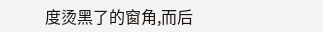度烫黑了的窗角,而后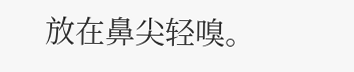放在鼻尖轻嗅。